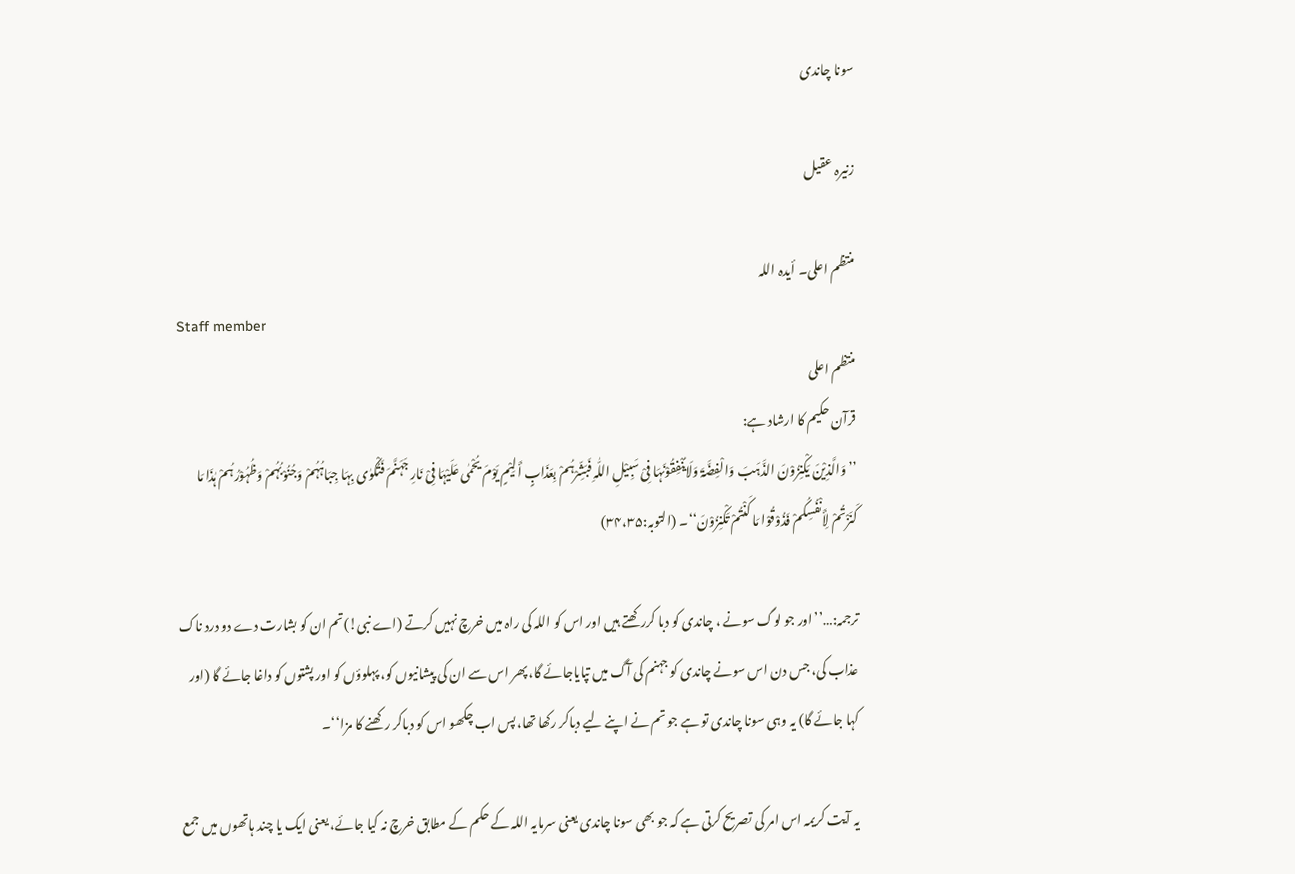سونا چاندی

زنیرہ عقیل

منتظم اعلی۔ أیدہ اللہ
Staff member
منتظم اعلی
قرآن حکیم کا ارشاد ہے:
’’وَالَّذِیْنَ یَکْنِزُوْنَ الذَّہَبَ وَالْفِضَّۃَ وَلَایُنْفِقُوْنَہَا فِیْ سَبِیْلِ اللّٰہِ فَبَشِّرْہُمْ بِعَذَابٍ أَلِیْمٍ یَوْمَ یُحْمٰی عَلَیْہَا فِیْ نَارِ جَہَنَّمَ فَتُکْوٰی بِہَا جِبَاہُہُمْ وَجُنُوْبُہُمْ وَظُہُوْرُہُمْ ہٰذَا مَا کَنَزْتُمْ لِأَنْفُسِکُمْ فَذُوْقُوْا مَا کَنْتُمْ تَکْنِزُوْنَ‘‘۔ (التوبہ:۳۴،۳۵)

ترجمہ:…’’اور جو لوگ سونے ، چاندی کو دبا کررکھتے ہیں اور اس کو اللہ کی راہ میں خرچ نہیں کرتے (اے نبی!)تم ان کو بشارت دے دو درد ناک عذاب کی، جس دن اس سونے چاندی کو جہنم کی آگ میں تپایاجائے گا، پھر اس سے ان کی پیشانیوں کو، پہلوؤں کو اور پشتوں کو داغا جائے گا (اور کہا جائے گا) یہ وہی سونا چاندی تو ہے جو تم نے اپنے لیے دباکر رکھا تھا، پس اب چکھو اس کو دباکر رکھنے کا مزا‘‘۔

یہ آیت کریمہ اس امر کی تصریح کرتی ہے کہ جو بھی سونا چاندی یعنی سرمایہ اللہ کے حکم کے مطابق خرچ نہ کیا جائے، یعنی ایک یا چند ہاتھوں میں جمع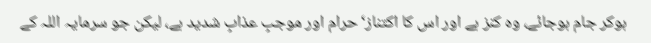ہوکر جام ہوجائے، وہ کنز ہے اور اس کا اکتناز‘ حرام اور موجبِ عذابِ شدید ہے، لیکن جو سرمایہ اللہ کے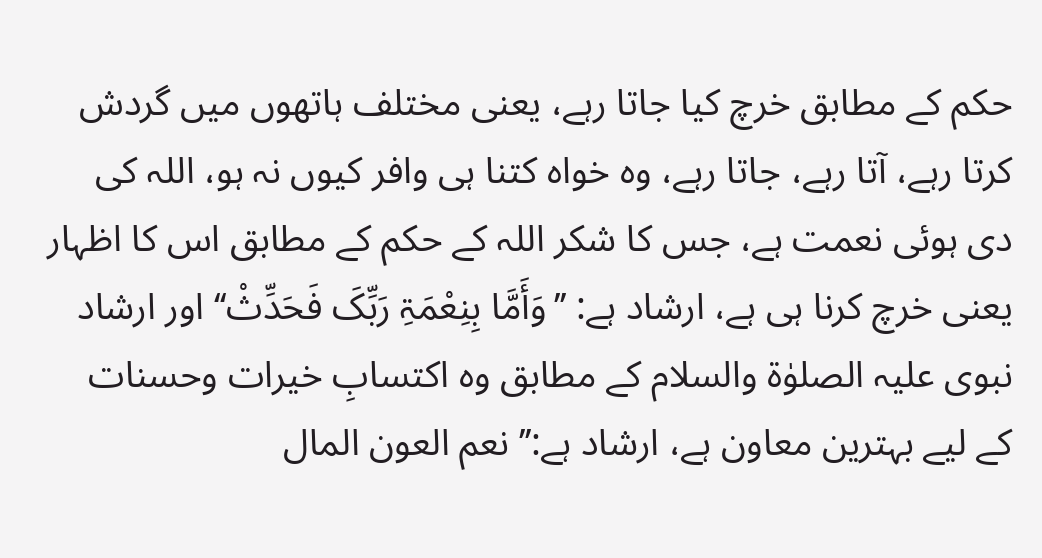حکم کے مطابق خرچ کیا جاتا رہے، یعنی مختلف ہاتھوں میں گردش کرتا رہے، آتا رہے، جاتا رہے، وہ خواہ کتنا ہی وافر کیوں نہ ہو، اللہ کی دی ہوئی نعمت ہے، جس کا شکر اللہ کے حکم کے مطابق اس کا اظہار یعنی خرچ کرنا ہی ہے، ارشاد ہے: ’’وَأَمَّا بِنِعْمَۃِ رَبِّکَ فَحَدِّثْ‘‘ اور ارشاد نبوی علیہ الصلوٰۃ والسلام کے مطابق وہ اکتسابِ خیرات وحسنات کے لیے بہترین معاون ہے، ارشاد ہے:’’ نعم العون المال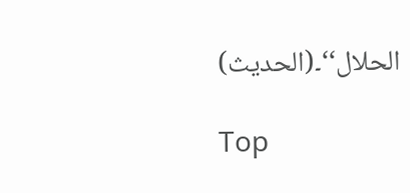الحلال‘‘۔(الحدیث)

Top